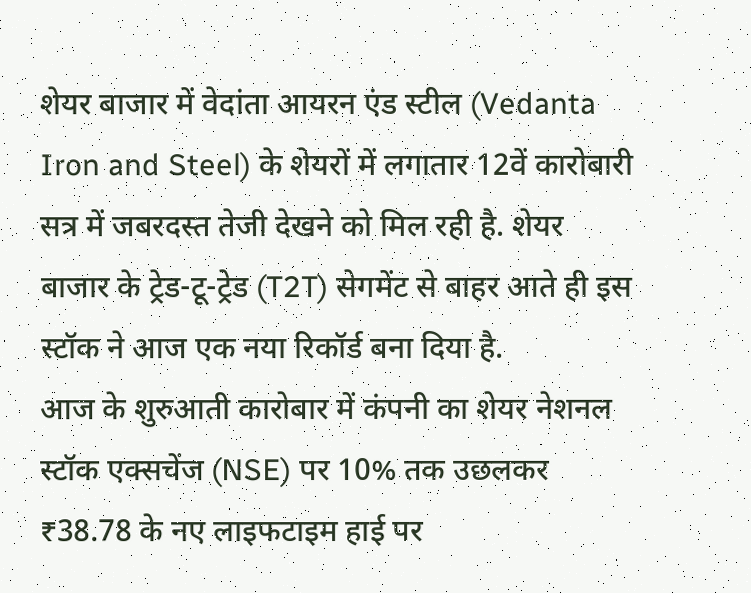शेयर बाजार में वेदांता आयरन एंड स्टील (Vedanta Iron and Steel) के शेयरों में लगातार 12वें कारोबारी सत्र में जबरदस्त तेजी देखने को मिल रही है. शेयर बाजार के ट्रेड-टू-ट्रेड (T2T) सेगमेंट से बाहर आते ही इस स्टॉक ने आज एक नया रिकॉर्ड बना दिया है.
आज के शुरुआती कारोबार में कंपनी का शेयर नेशनल स्टॉक एक्सचेंज (NSE) पर 10% तक उछलकर ₹38.78 के नए लाइफटाइम हाई पर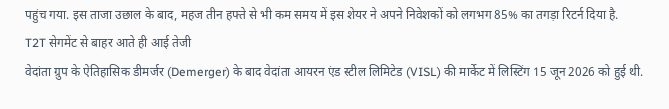पहुंच गया. इस ताजा उछाल के बाद, महज तीन हफ्ते से भी कम समय में इस शेयर ने अपने निवेशकों को लगभग 85% का तगड़ा रिटर्न दिया है.
T2T सेगमेंट से बाहर आते ही आई तेजी
वेदांता ग्रुप के ऐतिहासिक डीमर्जर (Demerger) के बाद वेदांता आयरन एंड स्टील लिमिटेड (VISL) की मार्केट में लिस्टिंग 15 जून 2026 को हुई थी.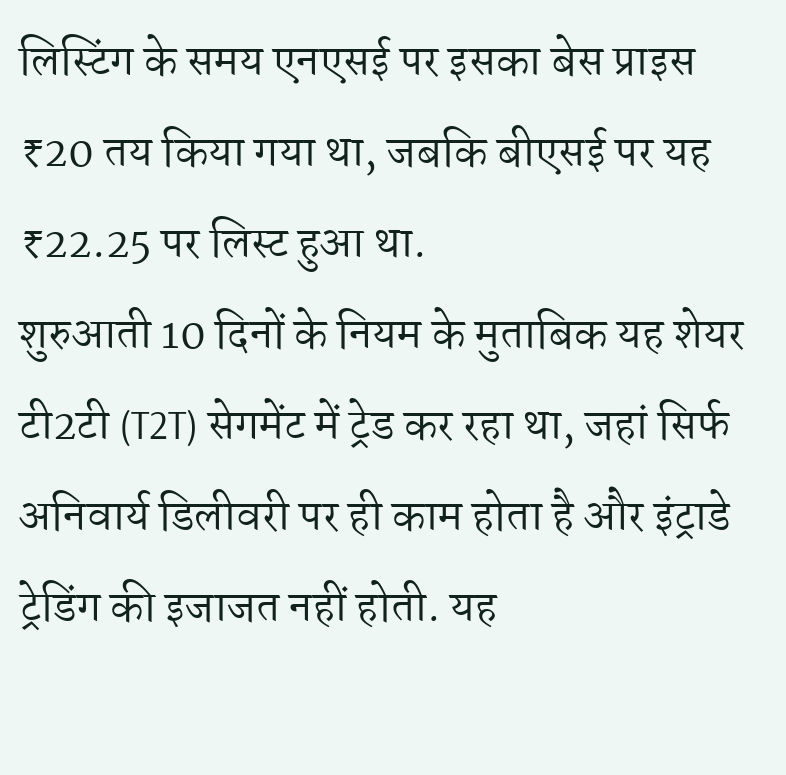लिस्टिंग के समय एनएसई पर इसका बेस प्राइस ₹20 तय किया गया था, जबकि बीएसई पर यह ₹22.25 पर लिस्ट हुआ था.
शुरुआती 10 दिनों के नियम के मुताबिक यह शेयर टी2टी (T2T) सेगमेंट में ट्रेड कर रहा था, जहां सिर्फ अनिवार्य डिलीवरी पर ही काम होता है और इंट्राडे ट्रेडिंग की इजाजत नहीं होती. यह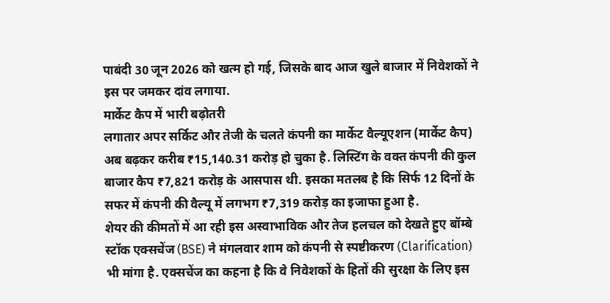पाबंदी 30 जून 2026 को खत्म हो गई, जिसके बाद आज खुले बाजार में निवेशकों ने इस पर जमकर दांव लगाया.
मार्केट कैप में भारी बढ़ोतरी
लगातार अपर सर्किट और तेजी के चलते कंपनी का मार्केट वैल्यूएशन (मार्केट कैप) अब बढ़कर करीब ₹15,140.31 करोड़ हो चुका है. लिस्टिंग के वक्त कंपनी की कुल बाजार कैप ₹7,821 करोड़ के आसपास थी. इसका मतलब है कि सिर्फ 12 दिनों के सफर में कंपनी की वैल्यू में लगभग ₹7,319 करोड़ का इजाफा हुआ है.
शेयर की कीमतों में आ रही इस अस्वाभाविक और तेज हलचल को देखते हुए बॉम्बे स्टॉक एक्सचेंज (BSE) ने मंगलवार शाम को कंपनी से स्पष्टीकरण (Clarification) भी मांगा है. एक्सचेंज का कहना है कि वे निवेशकों के हितों की सुरक्षा के लिए इस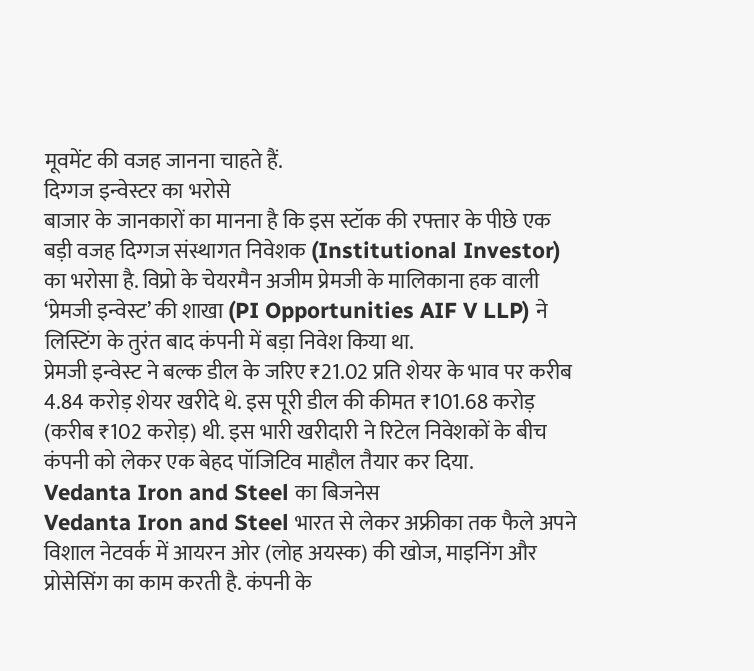मूवमेंट की वजह जानना चाहते हैं.
दिग्गज इन्वेस्टर का भरोसे
बाजार के जानकारों का मानना है कि इस स्टॉक की रफ्तार के पीछे एक बड़ी वजह दिग्गज संस्थागत निवेशक (Institutional Investor) का भरोसा है. विप्रो के चेयरमैन अजीम प्रेमजी के मालिकाना हक वाली ‘प्रेमजी इन्वेस्ट’ की शाखा (PI Opportunities AIF V LLP) ने लिस्टिंग के तुरंत बाद कंपनी में बड़ा निवेश किया था.
प्रेमजी इन्वेस्ट ने बल्क डील के जरिए ₹21.02 प्रति शेयर के भाव पर करीब 4.84 करोड़ शेयर खरीदे थे. इस पूरी डील की कीमत ₹101.68 करोड़ (करीब ₹102 करोड़) थी. इस भारी खरीदारी ने रिटेल निवेशकों के बीच कंपनी को लेकर एक बेहद पॉजिटिव माहौल तैयार कर दिया.
Vedanta Iron and Steel का बिजनेस
Vedanta Iron and Steel भारत से लेकर अफ्रीका तक फैले अपने विशाल नेटवर्क में आयरन ओर (लोह अयस्क) की खोज, माइनिंग और प्रोसेसिंग का काम करती है. कंपनी के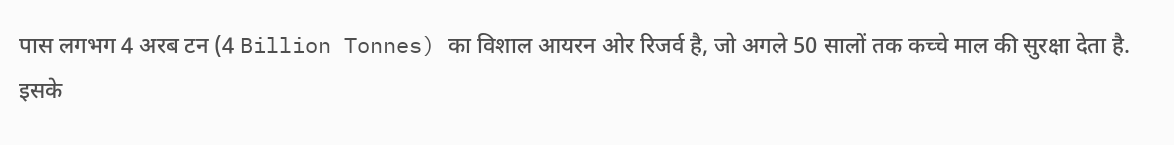पास लगभग 4 अरब टन (4 Billion Tonnes) का विशाल आयरन ओर रिजर्व है, जो अगले 50 सालों तक कच्चे माल की सुरक्षा देता है.
इसके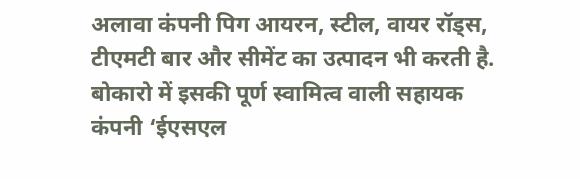अलावा कंपनी पिग आयरन, स्टील, वायर रॉड्स, टीएमटी बार और सीमेंट का उत्पादन भी करती है. बोकारो में इसकी पूर्ण स्वामित्व वाली सहायक कंपनी ‘ईएसएल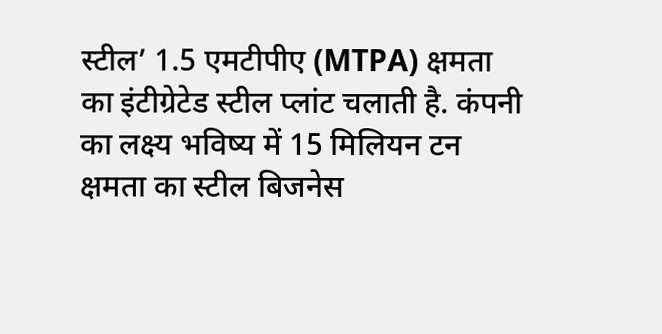स्टील’ 1.5 एमटीपीए (MTPA) क्षमता का इंटीग्रेटेड स्टील प्लांट चलाती है. कंपनी का लक्ष्य भविष्य में 15 मिलियन टन क्षमता का स्टील बिजनेस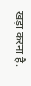खड़ा करना है.